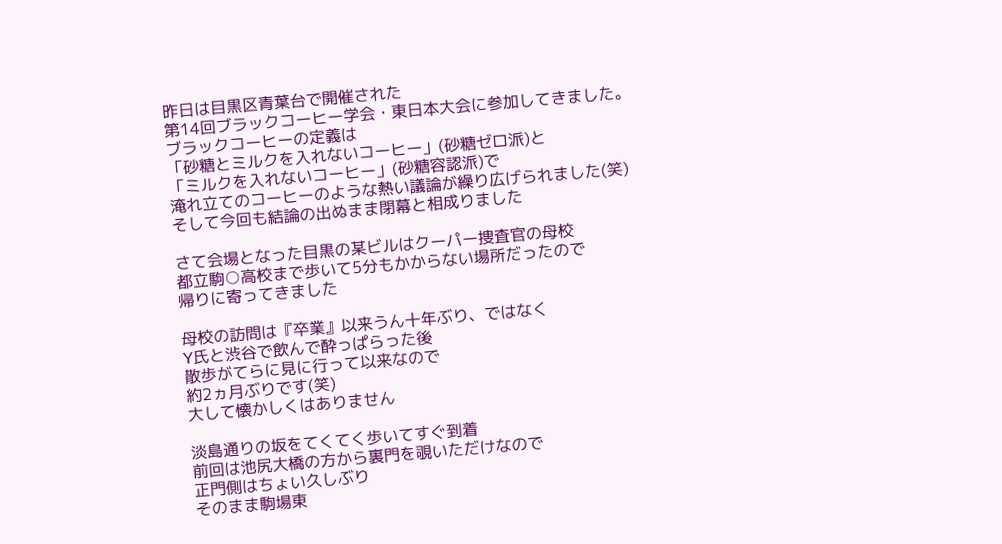昨日は目黒区青葉台で開催された
第14回ブラックコーヒー学会・東日本大会に参加してきました。
ブラックコーヒーの定義は
「砂糖とミルクを入れないコーヒー」(砂糖ゼロ派)と
「ミルクを入れないコーヒー」(砂糖容認派)で
淹れ立てのコーヒーのような熱い議論が繰り広げられました(笑)
そして今回も結論の出ぬまま閉幕と相成りました

さて会場となった目黒の某ビルはクーパー捜査官の母校
都立駒○高校まで歩いて5分もかからない場所だったので
帰りに寄ってきました

母校の訪問は『卒業』以来うん十年ぶり、ではなく
Y氏と渋谷で飲んで酔っぱらった後
散歩がてらに見に行って以来なので
約2ヵ月ぶりです(笑)
大して懐かしくはありません

淡島通りの坂をてくてく歩いてすぐ到着
前回は池尻大橋の方から裏門を覗いただけなので
正門側はちょい久しぶり
そのまま駒場東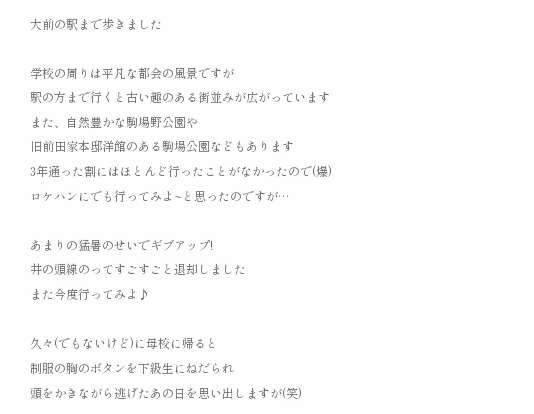大前の駅まで歩きました

学校の周りは平凡な都会の風景ですが
駅の方まで行くと古い趣のある街並みが広がっています
また、自然豊かな駒場野公園や
旧前田家本邸洋館のある駒場公園などもあります
3年通った割にはほとんど行ったことがなかったので(爆)
ロケハンにでも行ってみよ~と思ったのですが…

あまりの猛暑のせいでギブアップ!
井の頭線のってすごすごと退却しました
また今度行ってみよ♪

久々(でもないけど)に母校に帰ると
制服の胸のボタンを下級生にねだられ
頭をかきながら逃げたあの日を思い出しますが(笑)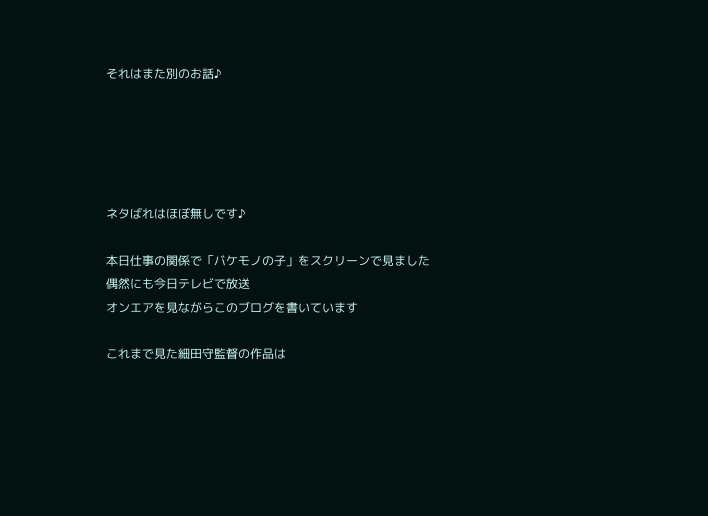それはまた別のお話♪





ネタばれはほぼ無しです♪

本日仕事の関係で「バケモノの子」をスクリーンで見ました
偶然にも今日テレビで放送
オンエアを見ながらこのブログを書いています

これまで見た細田守監督の作品は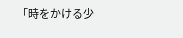「時をかける少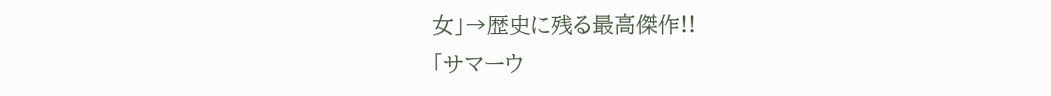女」→歴史に残る最高傑作!!
「サマーウ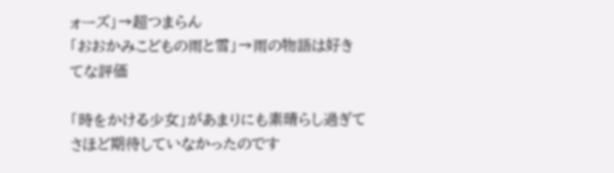ォーズ」→超つまらん
「おおかみこどもの雨と雪」→雨の物語は好き
てな評価

「時をかける少女」があまりにも素晴らし過ぎて
さほど期待していなかったのです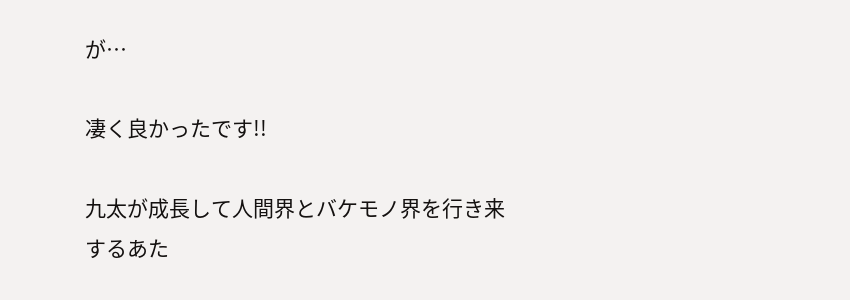が…

凄く良かったです!!

九太が成長して人間界とバケモノ界を行き来するあた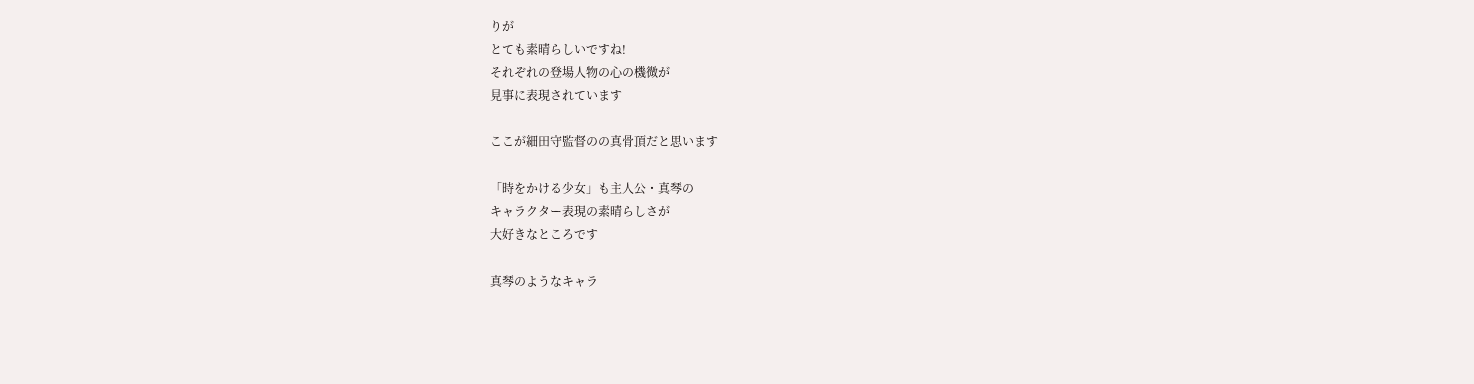りが
とても素晴らしいですね!
それぞれの登場人物の心の機微が
見事に表現されています

ここが細田守監督のの真骨頂だと思います

「時をかける少女」も主人公・真琴の
キャラクター表現の素晴らしさが
大好きなところです

真琴のようなキャラ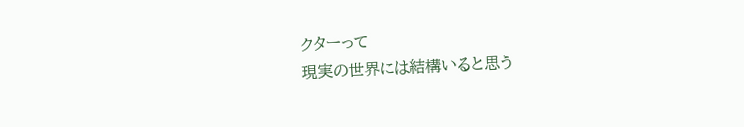クターって
現実の世界には結構いると思う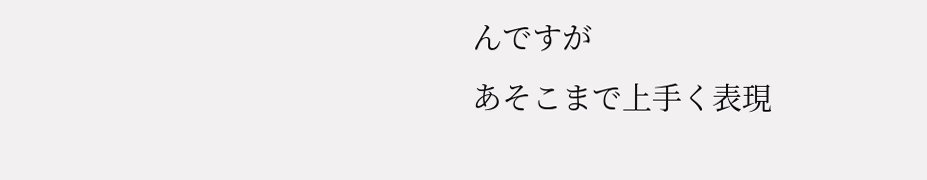んですが
あそこまで上手く表現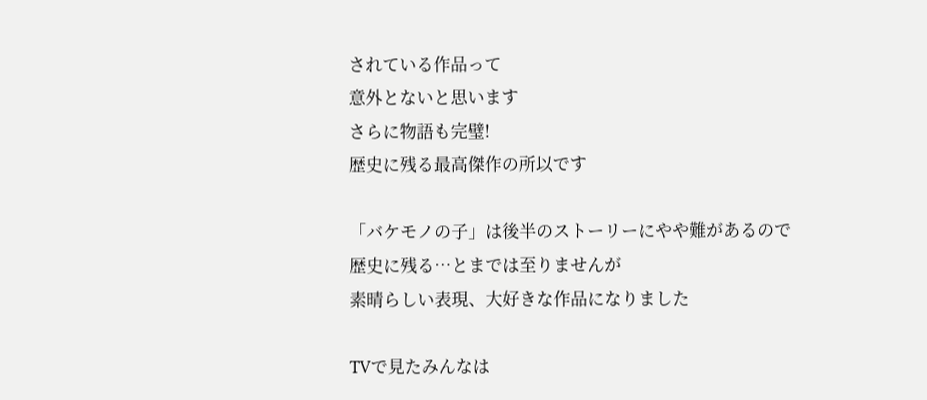されている作品って
意外とないと思います
さらに物語も完璧!
歴史に残る最高傑作の所以です

「バケモノの子」は後半のストーリーにやや難があるので
歴史に残る…とまでは至りませんが
素晴らしい表現、大好きな作品になりました

TVで見たみんなは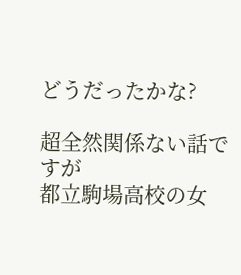どうだったかな?

超全然関係ない話ですが
都立駒場高校の女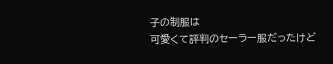子の制服は
可愛くて評判のセーラー服だったけど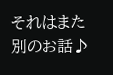それはまた別のお話♪